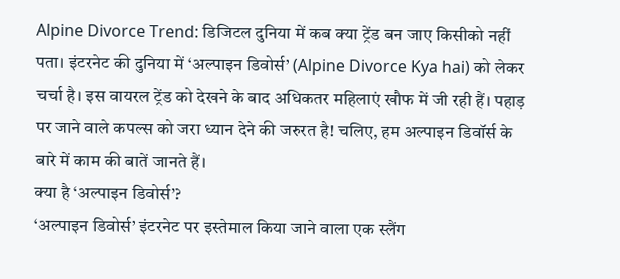Alpine Divorce Trend: डिजिटल दुनिया में कब क्या ट्रेंड बन जाए किसीको नहीं पता। इंटरनेट की दुनिया में ‘अल्पाइन डिवोर्स’ (Alpine Divorce Kya hai) को लेकर चर्चा है। इस वायरल ट्रेंड को देखने के बाद अधिकतर महिलाएं खौफ में जी रही हैं। पहाड़ पर जाने वाले कपल्स को जरा ध्यान देने की जरुरत है! चलिए, हम अल्पाइन डिवॉर्स के बारे में काम की बातें जानते हैं।
क्या है ‘अल्पाइन डिवोर्स’?
‘अल्पाइन डिवोर्स’ इंटरनेट पर इस्तेमाल किया जाने वाला एक स्लैंग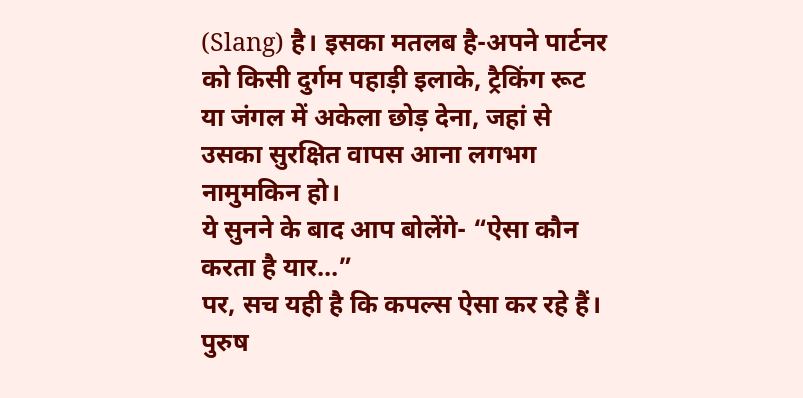(Slang) है। इसका मतलब है-अपने पार्टनर को किसी दुर्गम पहाड़ी इलाके, ट्रैकिंग रूट या जंगल में अकेला छोड़ देना, जहां से उसका सुरक्षित वापस आना लगभग नामुमकिन हो।
ये सुनने के बाद आप बोलेंगे- “ऐसा कौन करता है यार…”
पर, सच यही है कि कपल्स ऐसा कर रहे हैं। पुरुष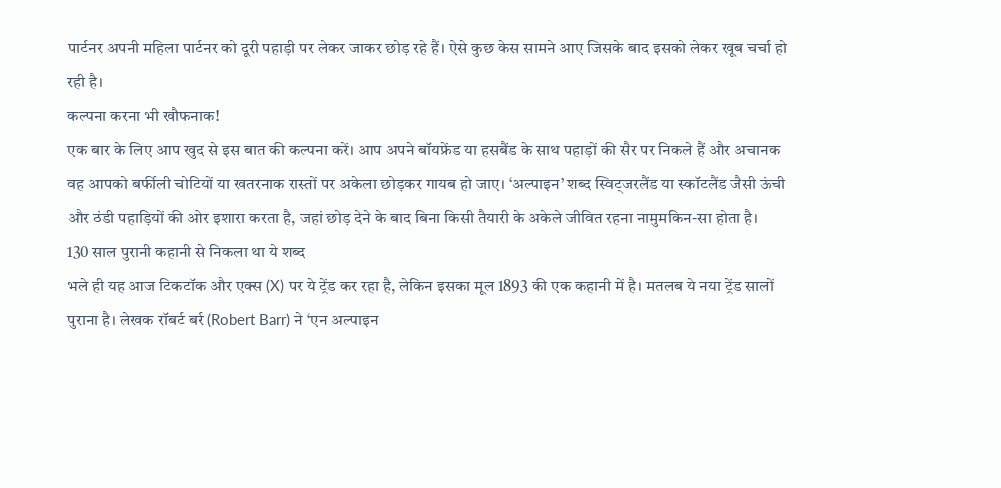पार्टनर अपनी महिला पार्टनर को दूरी पहाड़ी पर लेकर जाकर छोड़ रहे हैं। ऐसे कुछ केस सामने आए जिसके बाद इसको लेकर खूब चर्चा हो रही है।
कल्पना करना भी खौफनाक!
एक बार के लिए आप खुद से इस बात की कल्पना करें। आप अपने बॉयफ्रेंड या हसबैंड के साथ पहाड़ों की सैर पर निकले हैं और अचानक वह आपको बर्फीली चोटियों या खतरनाक रास्तों पर अकेला छोड़कर गायब हो जाए। ‘अल्पाइन’ शब्द स्विट्जरलैंड या स्कॉटलैंड जैसी ऊंची और ठंडी पहाड़ियों की ओर इशारा करता है, जहां छोड़ देने के बाद बिना किसी तैयारी के अकेले जीवित रहना नामुमकिन-सा होता है।
130 साल पुरानी कहानी से निकला था ये शब्द
भले ही यह आज टिकटॉक और एक्स (X) पर ये ट्रेंड कर रहा है, लेकिन इसका मूल 1893 की एक कहानी में है। मतलब ये नया ट्रेंड सालों पुराना है। लेखक रॉबर्ट बर्र (Robert Barr) ने ‘एन अल्पाइन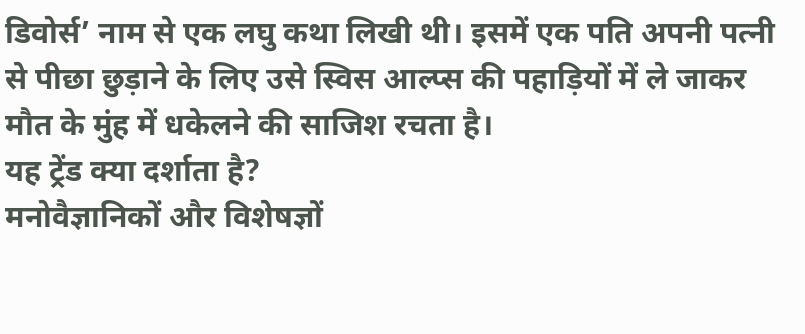डिवोर्स’ नाम से एक लघु कथा लिखी थी। इसमें एक पति अपनी पत्नी से पीछा छुड़ाने के लिए उसे स्विस आल्प्स की पहाड़ियों में ले जाकर मौत के मुंह में धकेलने की साजिश रचता है।
यह ट्रेंड क्या दर्शाता है?
मनोवैज्ञानिकों और विशेषज्ञों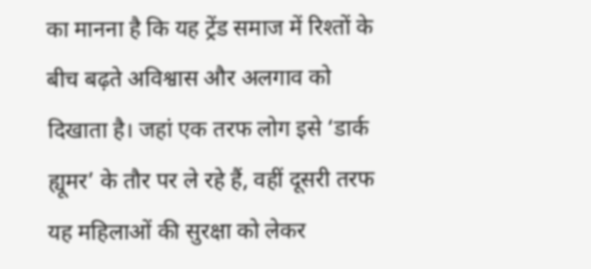का मानना है कि यह ट्रेंड समाज में रिश्तों के बीच बढ़ते अविश्वास और अलगाव को दिखाता है। जहां एक तरफ लोग इसे ‘डार्क ह्यूमर’ के तौर पर ले रहे हैं, वहीं दूसरी तरफ यह महिलाओं की सुरक्षा को लेकर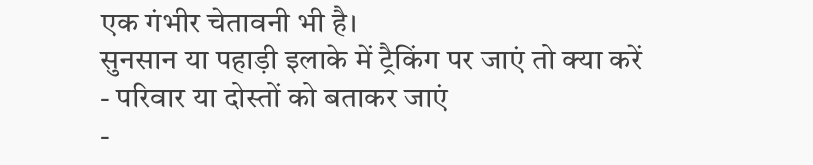एक गंभीर चेतावनी भी है।
सुनसान या पहाड़ी इलाके में ट्रैकिंग पर जाएं तो क्या करें
- परिवार या दोस्तों को बताकर जाएं
-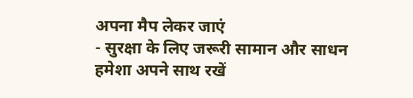अपना मैप लेकर जाएं
- सुरक्षा के लिए जरूरी सामान और साधन हमेशा अपने साथ रखें